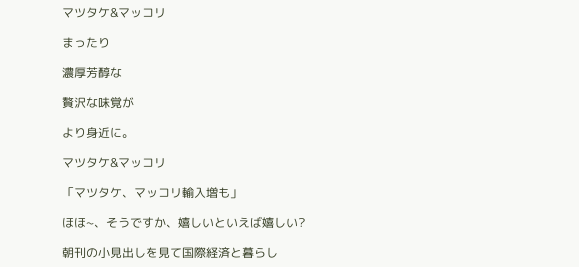マツタケ&マッコリ

まったり

濃厚芳醇な

贅沢な味覚が

より身近に。

マツタケ&マッコリ

「マツタケ、マッコリ輸入増も」

ほほ~、そうですか、嬉しいといえば嬉しい?

朝刊の小見出しを見て国際経済と暮らし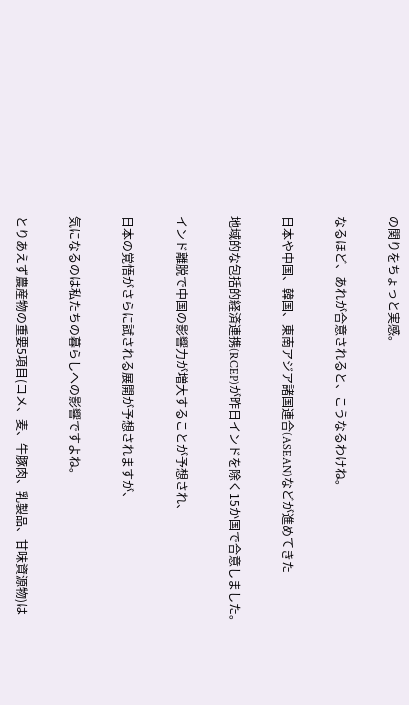の関りをちょっと実感。

なるほど、あれが合意されると、こうなるわけね。

日本や中国、韓国、東南アジア諸国連合(ASEAN)などが進めてきた

地域的な包括的経済連携(RCEP)が昨日インドを除く15か国で合意しました。

インド離脱で中国の影響力が増大することが予想され、

日本の覚悟がさらに試される展開が予想されますが、

気になるのは私たちの暮らしへの影響ですよね。

とりあえず農産物の重要5項目(コメ、麦、牛豚肉、乳製品、甘味資源物)は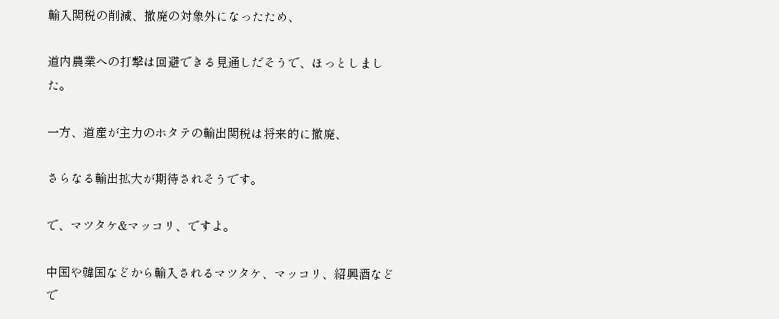輸入関税の削減、撤廃の対象外になったため、

道内農業への打撃は回避できる見通しだそうで、ほっとしました。

一方、道産が主力のホタテの輸出関税は将来的に撤廃、

さらなる輸出拡大が期待されそうです。

で、マツタケ&マッコリ、ですよ。

中国や韓国などから輸入されるマツタケ、マッコリ、紹興酒などで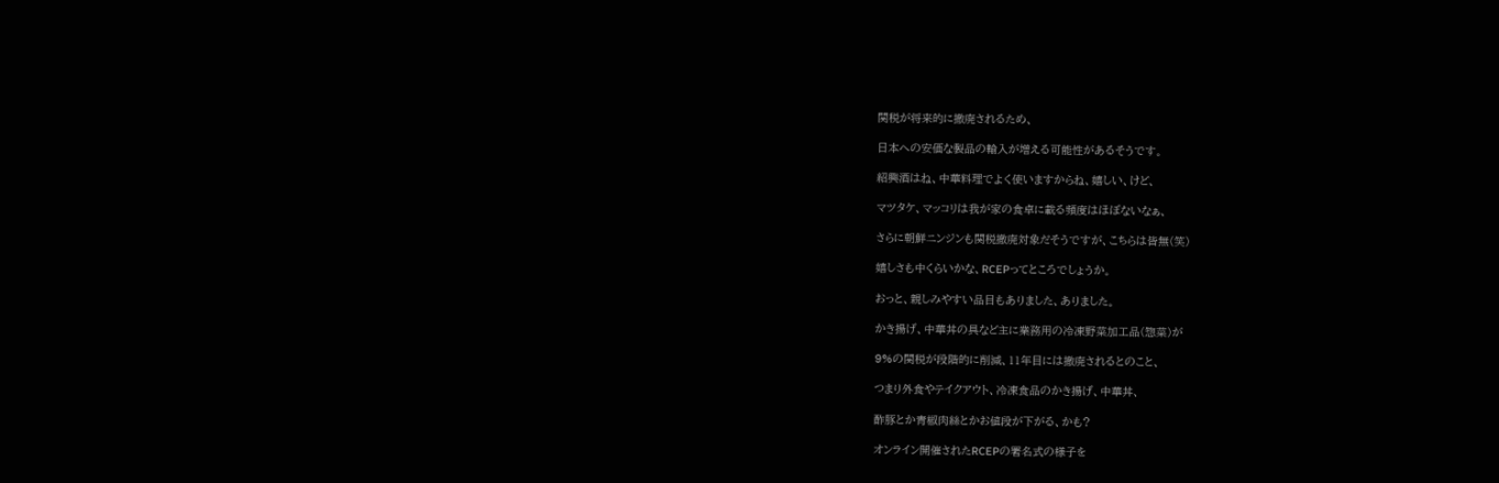関税が将来的に撤廃されるため、

日本への安価な製品の輸入が増える可能性があるそうです。

紹興酒はね、中華料理でよく使いますからね、嬉しい、けど、

マツタケ、マッコリは我が家の食卓に載る頻度はほぼないなぁ、

さらに朝鮮ニンジンも関税撤廃対象だそうですが、こちらは皆無(笑)

嬉しさも中くらいかな、RCEPってところでしょうか。

おっと、親しみやすい品目もありました、ありました。

かき揚げ、中華丼の具など主に業務用の冷凍野菜加工品(惣菜)が

9%の関税が段階的に削減、11年目には撤廃されるとのこと、

つまり外食やテイクアウト、冷凍食品のかき揚げ、中華丼、

酢豚とか青椒肉絲とかお値段が下がる、かも?

オンライン開催されたRCEPの署名式の様子を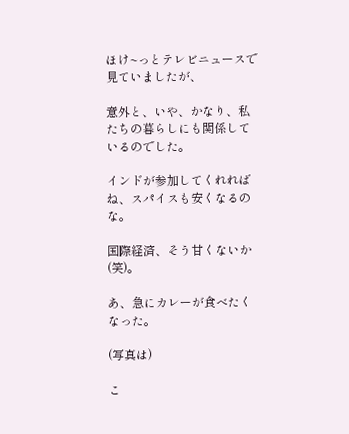ほけ~っとテレビニュースで見ていましたが、

意外と、いや、かなり、私たちの暮らしにも関係しているのでした。

インドが参加してくれればね、スパイスも安くなるのな。

国際経済、そう甘くないか(笑)。

あ、急にカレーが食べたくなった。

(写真は)

こ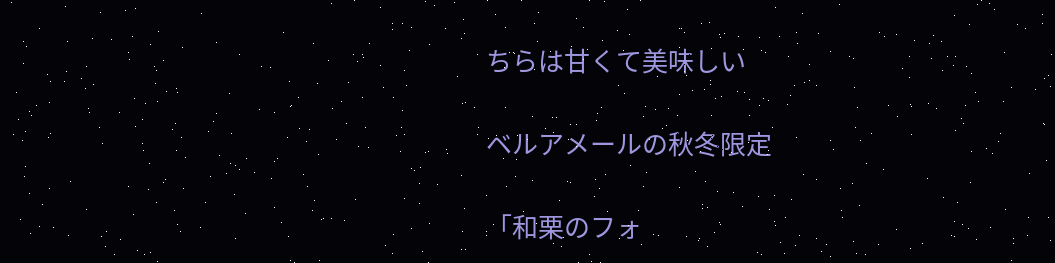ちらは甘くて美味しい

ベルアメールの秋冬限定

「和栗のフォ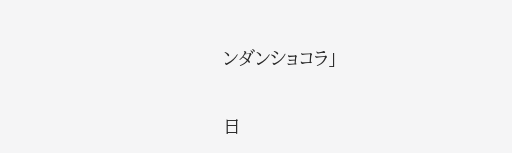ンダンショコラ」

日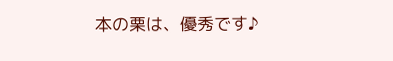本の栗は、優秀です♪